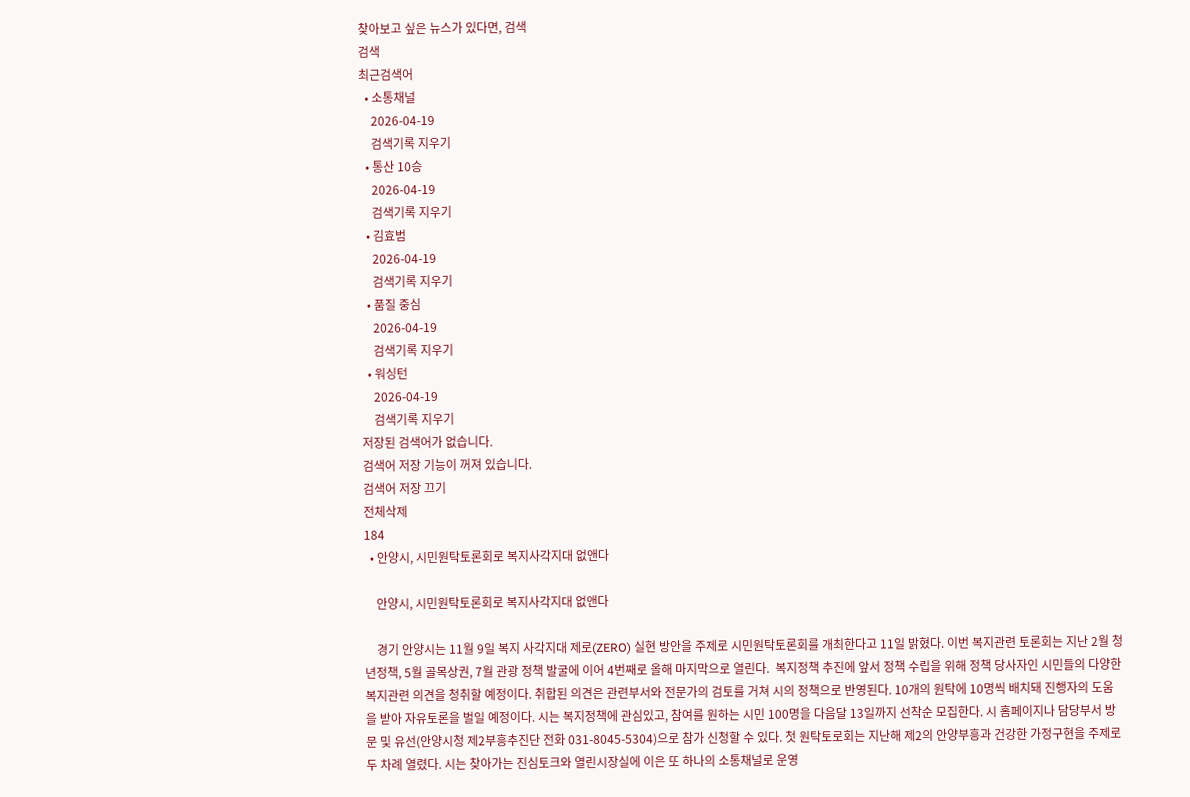찾아보고 싶은 뉴스가 있다면, 검색
검색
최근검색어
  • 소통채널
    2026-04-19
    검색기록 지우기
  • 통산 10승
    2026-04-19
    검색기록 지우기
  • 김효범
    2026-04-19
    검색기록 지우기
  • 품질 중심
    2026-04-19
    검색기록 지우기
  • 워싱턴
    2026-04-19
    검색기록 지우기
저장된 검색어가 없습니다.
검색어 저장 기능이 꺼져 있습니다.
검색어 저장 끄기
전체삭제
184
  • 안양시, 시민원탁토론회로 복지사각지대 없앤다

    안양시, 시민원탁토론회로 복지사각지대 없앤다

    경기 안양시는 11월 9일 복지 사각지대 제로(ZERO) 실현 방안을 주제로 시민원탁토론회를 개최한다고 11일 밝혔다. 이번 복지관련 토론회는 지난 2월 청년정책, 5월 골목상권, 7월 관광 정책 발굴에 이어 4번째로 올해 마지막으로 열린다.  복지정책 추진에 앞서 정책 수립을 위해 정책 당사자인 시민들의 다양한 복지관련 의견을 청취할 예정이다. 취합된 의견은 관련부서와 전문가의 검토를 거쳐 시의 정책으로 반영된다. 10개의 원탁에 10명씩 배치돼 진행자의 도움을 받아 자유토론을 벌일 예정이다. 시는 복지정책에 관심있고, 참여를 원하는 시민 100명을 다음달 13일까지 선착순 모집한다. 시 홈페이지나 담당부서 방문 및 유선(안양시청 제2부흥추진단 전화 031-8045-5304)으로 참가 신청할 수 있다. 첫 원탁토로회는 지난해 제2의 안양부흥과 건강한 가정구현을 주제로 두 차례 열렸다. 시는 찾아가는 진심토크와 열린시장실에 이은 또 하나의 소통채널로 운영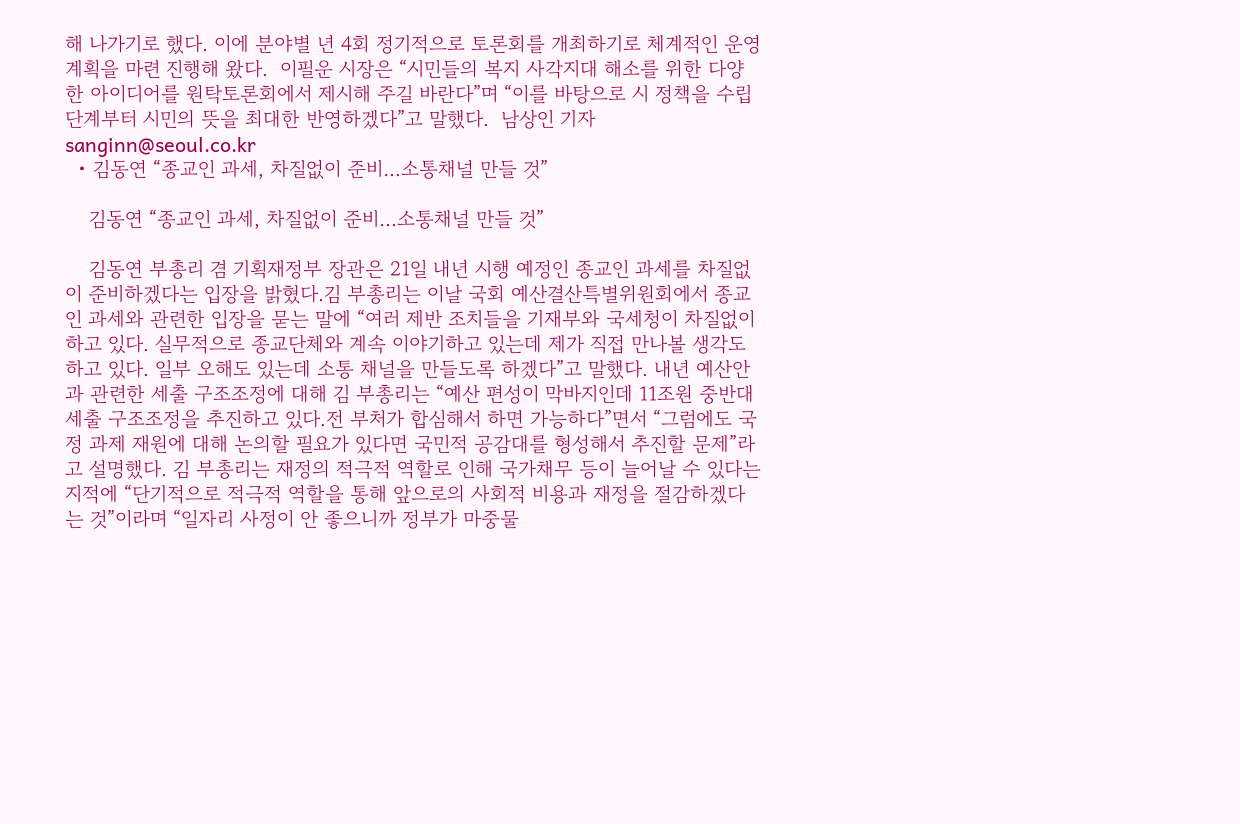해 나가기로 했다. 이에 분야별 년 4회 정기적으로 토론회를 개최하기로 체계적인 운영계획을 마련 진행해 왔다.  이필운 시장은 “시민들의 복지 사각지대 해소를 위한 다양한 아이디어를 원탁토론회에서 제시해 주길 바란다”며 “이를 바탕으로 시 정책을 수립 단계부터 시민의 뜻을 최대한 반영하겠다”고 말했다.  남상인 기자 sanginn@seoul.co.kr
  • 김동연 “종교인 과세, 차질없이 준비…소통채널 만들 것”

    김동연 “종교인 과세, 차질없이 준비…소통채널 만들 것”

    김동연 부총리 겸 기획재정부 장관은 21일 내년 시행 예정인 종교인 과세를 차질없이 준비하겠다는 입장을 밝혔다.김 부총리는 이날 국회 예산결산특별위원회에서 종교인 과세와 관련한 입장을 묻는 말에 “여러 제반 조치들을 기재부와 국세청이 차질없이 하고 있다. 실무적으로 종교단체와 계속 이야기하고 있는데 제가 직접 만나볼 생각도 하고 있다. 일부 오해도 있는데 소통 채널을 만들도록 하겠다”고 말했다. 내년 예산안과 관련한 세출 구조조정에 대해 김 부총리는 “예산 편성이 막바지인데 11조원 중반대 세출 구조조정을 추진하고 있다.전 부처가 합심해서 하면 가능하다”면서 “그럼에도 국정 과제 재원에 대해 논의할 필요가 있다면 국민적 공감대를 형성해서 추진할 문제”라고 설명했다. 김 부총리는 재정의 적극적 역할로 인해 국가채무 등이 늘어날 수 있다는 지적에 “단기적으로 적극적 역할을 통해 앞으로의 사회적 비용과 재정을 절감하겠다는 것”이라며 “일자리 사정이 안 좋으니까 정부가 마중물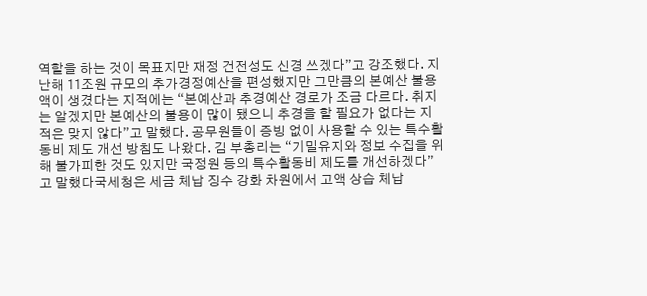역할을 하는 것이 목표지만 재정 건전성도 신경 쓰겠다”고 강조했다. 지난해 11조원 규모의 추가경정예산을 편성했지만 그만큼의 본예산 불용액이 생겼다는 지적에는 “본예산과 추경예산 경로가 조금 다르다. 취지는 알겠지만 본예산의 불용이 많이 됐으니 추경을 할 필요가 없다는 지적은 맞지 않다”고 말했다. 공무원들이 증빙 없이 사용할 수 있는 특수활동비 제도 개선 방침도 나왔다. 김 부총리는 “기밀유지와 정보 수집을 위해 불가피한 것도 있지만 국정원 등의 특수활동비 제도를 개선하겠다”고 말했다국세청은 세금 체납 징수 강화 차원에서 고액 상습 체납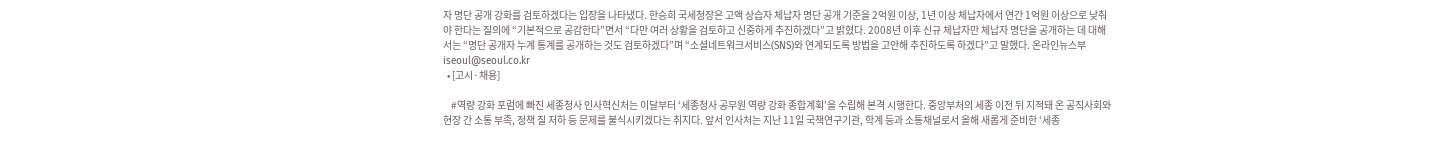자 명단 공개 강화를 검토하겠다는 입장을 나타냈다. 한승희 국세청장은 고액 상습자 체납자 명단 공개 기준을 2억원 이상, 1년 이상 체납자에서 연간 1억원 이상으로 낮춰야 한다는 질의에 “기본적으로 공감한다”면서 “다만 여러 상황을 검토하고 신중하게 추진하겠다”고 밝혔다. 2008년 이후 신규 체납자만 체납자 명단을 공개하는 데 대해서는 “명단 공개자 누계 통계를 공개하는 것도 검토하겠다”며 “소셜네트워크서비스(SNS)와 연계되도록 방법을 고안해 추진하도록 하겠다”고 말했다. 온라인뉴스부 iseoul@seoul.co.kr
  • [고시·채용]

    #역량 강화 포럼에 빠진 세종청사 인사혁신처는 이달부터 ‘세종청사 공무원 역량 강화 종합계획’을 수립해 본격 시행한다. 중앙부처의 세종 이전 뒤 지적돼 온 공직사회와 현장 간 소통 부족, 정책 질 저하 등 문제를 불식시키겠다는 취지다. 앞서 인사처는 지난 11일 국책연구기관, 학계 등과 소통채널로서 올해 새롭게 준비한 ‘세종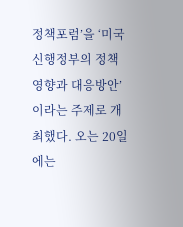정책포럼’을 ‘미국 신행정부의 정책 영향과 대응방안’이라는 주제로 개최했다. 오는 20일에는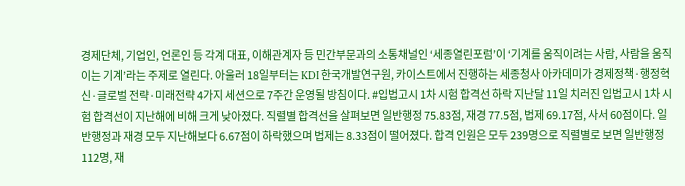경제단체, 기업인, 언론인 등 각계 대표, 이해관계자 등 민간부문과의 소통채널인 ‘세종열린포럼’이 ‘기계를 움직이려는 사람, 사람을 움직이는 기계’라는 주제로 열린다. 아울러 18일부터는 KDI 한국개발연구원, 카이스트에서 진행하는 세종청사 아카데미가 경제정책·행정혁신·글로벌 전략·미래전략 4가지 세션으로 7주간 운영될 방침이다. #입법고시 1차 시험 합격선 하락 지난달 11일 치러진 입법고시 1차 시험 합격선이 지난해에 비해 크게 낮아졌다. 직렬별 합격선을 살펴보면 일반행정 75.83점, 재경 77.5점, 법제 69.17점, 사서 60점이다. 일반행정과 재경 모두 지난해보다 6.67점이 하락했으며 법제는 8.33점이 떨어졌다. 합격 인원은 모두 239명으로 직렬별로 보면 일반행정 112명, 재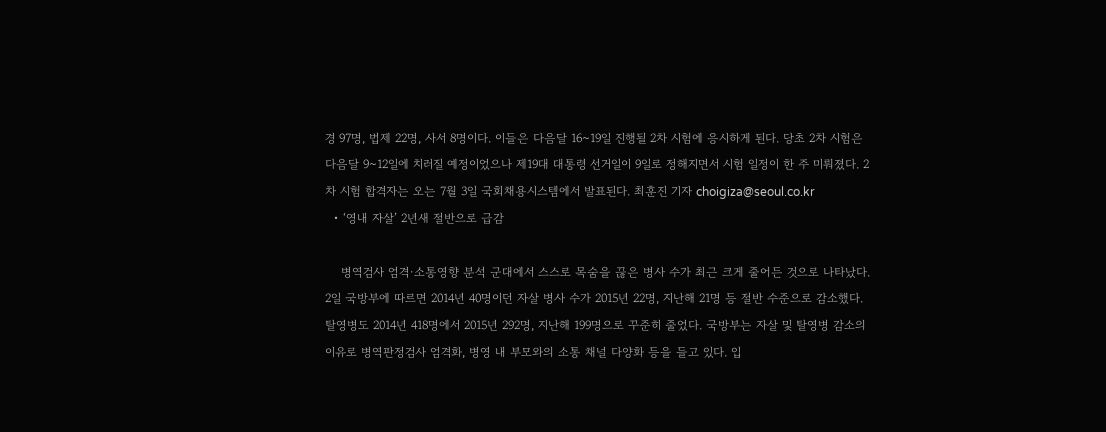경 97명, 법제 22명, 사서 8명이다. 이들은 다음달 16~19일 진행될 2차 시험에 응시하게 된다. 당초 2차 시험은 다음달 9~12일에 치러질 예정이었으나 제19대 대통령 선거일이 9일로 정해지면서 시험 일정이 한 주 미뤄졌다. 2차 시험 합격자는 오는 7월 3일 국회채용시스템에서 발표된다. 최훈진 기자 choigiza@seoul.co.kr
  • ‘영내 자살’ 2년새 절반으로 급감

    병역검사 엄격·소통영향 분석 군대에서 스스로 목숨을 끊은 병사 수가 최근 크게 줄어든 것으로 나타났다. 2일 국방부에 따르면 2014년 40명이던 자살 병사 수가 2015년 22명, 지난해 21명 등 절반 수준으로 감소했다. 탈영병도 2014년 418명에서 2015년 292명, 지난해 199명으로 꾸준히 줄었다. 국방부는 자살 및 탈영병 감소의 이유로 병역판정검사 엄격화, 병영 내 부모와의 소통 채널 다양화 등을 들고 있다. 입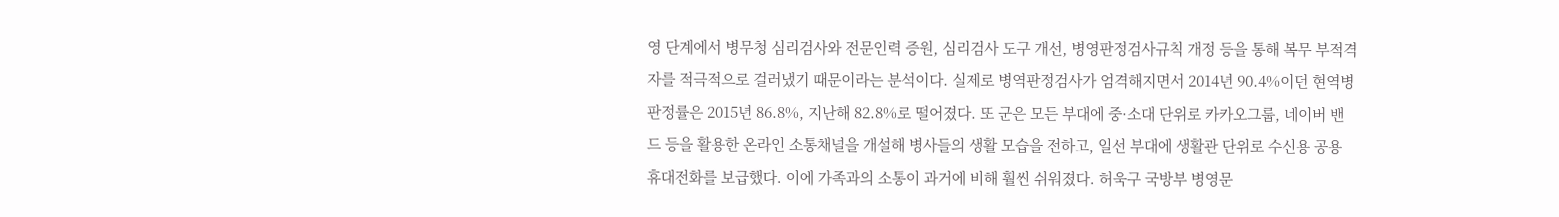영 단계에서 병무청 심리검사와 전문인력 증원, 심리검사 도구 개선, 병영판정검사규칙 개정 등을 통해 복무 부적격자를 적극적으로 걸러냈기 때문이라는 분석이다. 실제로 병역판정검사가 엄격해지면서 2014년 90.4%이던 현역병 판정률은 2015년 86.8%, 지난해 82.8%로 떨어졌다. 또 군은 모든 부대에 중·소대 단위로 카카오그룹, 네이버 밴드 등을 활용한 온라인 소통채널을 개설해 병사들의 생활 모습을 전하고, 일선 부대에 생활관 단위로 수신용 공용 휴대전화를 보급했다. 이에 가족과의 소통이 과거에 비해 훨씬 쉬워졌다. 허욱구 국방부 병영문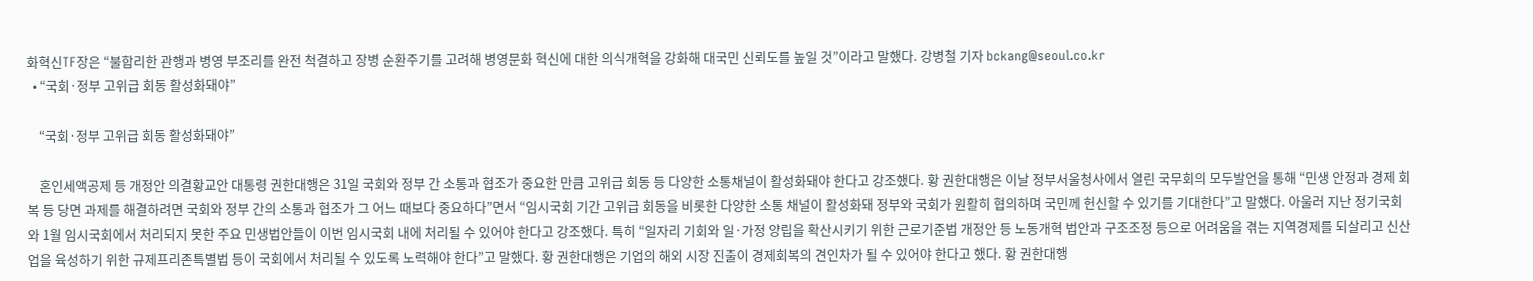화혁신TF장은 “불합리한 관행과 병영 부조리를 완전 척결하고 장병 순환주기를 고려해 병영문화 혁신에 대한 의식개혁을 강화해 대국민 신뢰도를 높일 것”이라고 말했다. 강병철 기자 bckang@seoul.co.kr
  • “국회·정부 고위급 회동 활성화돼야”

    “국회·정부 고위급 회동 활성화돼야”

    혼인세액공제 등 개정안 의결황교안 대통령 권한대행은 31일 국회와 정부 간 소통과 협조가 중요한 만큼 고위급 회동 등 다양한 소통채널이 활성화돼야 한다고 강조했다. 황 권한대행은 이날 정부서울청사에서 열린 국무회의 모두발언을 통해 “민생 안정과 경제 회복 등 당면 과제를 해결하려면 국회와 정부 간의 소통과 협조가 그 어느 때보다 중요하다”면서 “임시국회 기간 고위급 회동을 비롯한 다양한 소통 채널이 활성화돼 정부와 국회가 원활히 협의하며 국민께 헌신할 수 있기를 기대한다”고 말했다. 아울러 지난 정기국회와 1월 임시국회에서 처리되지 못한 주요 민생법안들이 이번 임시국회 내에 처리될 수 있어야 한다고 강조했다. 특히 “일자리 기회와 일·가정 양립을 확산시키기 위한 근로기준법 개정안 등 노동개혁 법안과 구조조정 등으로 어려움을 겪는 지역경제를 되살리고 신산업을 육성하기 위한 규제프리존특별법 등이 국회에서 처리될 수 있도록 노력해야 한다”고 말했다. 황 권한대행은 기업의 해외 시장 진출이 경제회복의 견인차가 될 수 있어야 한다고 했다. 황 권한대행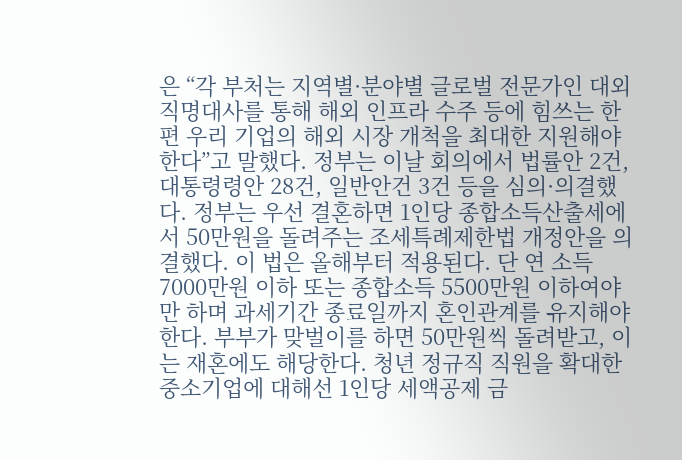은 “각 부처는 지역별·분야별 글로벌 전문가인 대외직명대사를 통해 해외 인프라 수주 등에 힘쓰는 한편 우리 기업의 해외 시장 개척을 최대한 지원해야 한다”고 말했다. 정부는 이날 회의에서 법률안 2건, 대통령령안 28건, 일반안건 3건 등을 심의·의결했다. 정부는 우선 결혼하면 1인당 종합소득산출세에서 50만원을 돌려주는 조세특례제한법 개정안을 의결했다. 이 법은 올해부터 적용된다. 단 연 소득 7000만원 이하 또는 종합소득 5500만원 이하여야만 하며 과세기간 종료일까지 혼인관계를 유지해야 한다. 부부가 맞벌이를 하면 50만원씩 돌려받고, 이는 재혼에도 해당한다. 청년 정규직 직원을 확대한 중소기업에 대해선 1인당 세액공제 금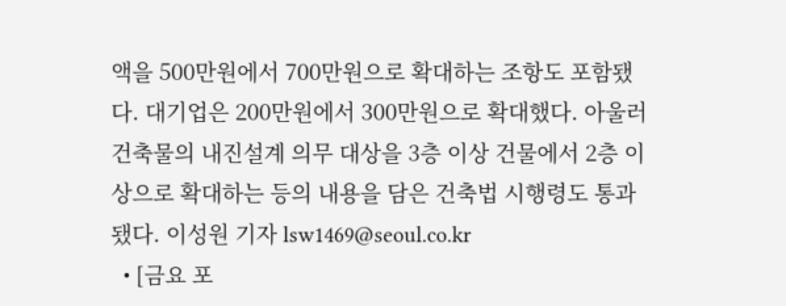액을 500만원에서 700만원으로 확대하는 조항도 포함됐다. 대기업은 200만원에서 300만원으로 확대했다. 아울러 건축물의 내진설계 의무 대상을 3층 이상 건물에서 2층 이상으로 확대하는 등의 내용을 담은 건축법 시행령도 통과됐다. 이성원 기자 lsw1469@seoul.co.kr
  • [금요 포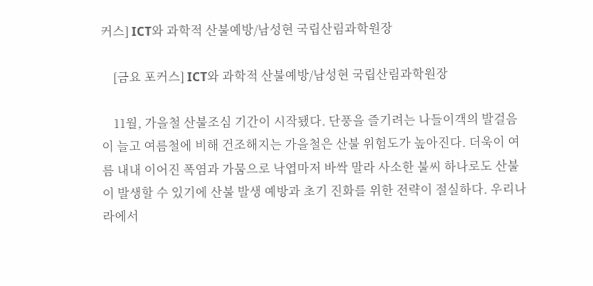커스] ICT와 과학적 산불예방/남성현 국립산림과학원장

    [금요 포커스] ICT와 과학적 산불예방/남성현 국립산림과학원장

    11월, 가을철 산불조심 기간이 시작됐다. 단풍을 즐기려는 나들이객의 발걸음이 늘고 여름철에 비해 건조해지는 가을철은 산불 위험도가 높아진다. 더욱이 여름 내내 이어진 폭염과 가뭄으로 낙엽마저 바싹 말라 사소한 불씨 하나로도 산불이 발생할 수 있기에 산불 발생 예방과 초기 진화를 위한 전략이 절실하다. 우리나라에서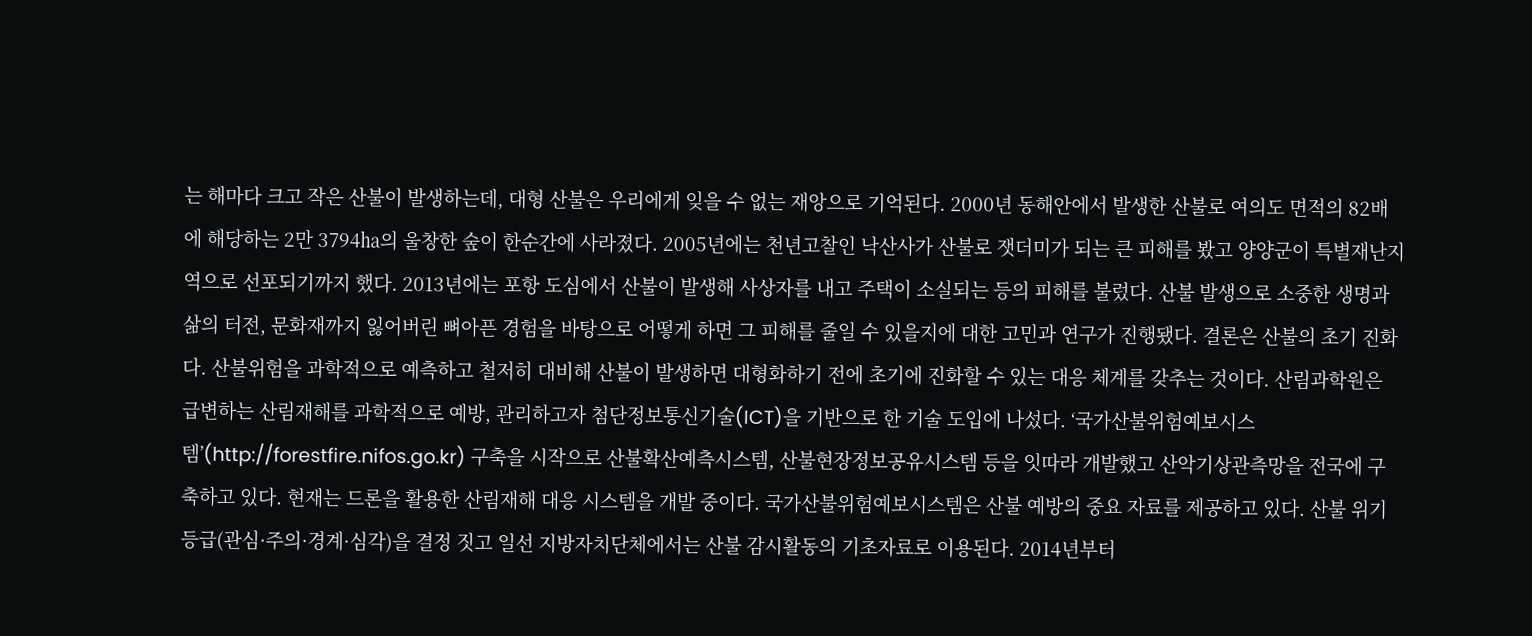는 해마다 크고 작은 산불이 발생하는데, 대형 산불은 우리에게 잊을 수 없는 재앙으로 기억된다. 2000년 동해안에서 발생한 산불로 여의도 면적의 82배에 해당하는 2만 3794㏊의 울창한 숲이 한순간에 사라졌다. 2005년에는 천년고찰인 낙산사가 산불로 잿더미가 되는 큰 피해를 봤고 양양군이 특별재난지역으로 선포되기까지 했다. 2013년에는 포항 도심에서 산불이 발생해 사상자를 내고 주택이 소실되는 등의 피해를 불렀다. 산불 발생으로 소중한 생명과 삶의 터전, 문화재까지 잃어버린 뼈아픈 경험을 바탕으로 어떻게 하면 그 피해를 줄일 수 있을지에 대한 고민과 연구가 진행됐다. 결론은 산불의 초기 진화다. 산불위험을 과학적으로 예측하고 철저히 대비해 산불이 발생하면 대형화하기 전에 초기에 진화할 수 있는 대응 체계를 갖추는 것이다. 산림과학원은 급변하는 산림재해를 과학적으로 예방, 관리하고자 첨단정보통신기술(ICT)을 기반으로 한 기술 도입에 나섰다. ‘국가산불위험예보시스템’(http://forestfire.nifos.go.kr) 구축을 시작으로 산불확산예측시스템, 산불현장정보공유시스템 등을 잇따라 개발했고 산악기상관측망을 전국에 구축하고 있다. 현재는 드론을 활용한 산림재해 대응 시스템을 개발 중이다. 국가산불위험예보시스템은 산불 예방의 중요 자료를 제공하고 있다. 산불 위기 등급(관심·주의·경계·심각)을 결정 짓고 일선 지방자치단체에서는 산불 감시활동의 기초자료로 이용된다. 2014년부터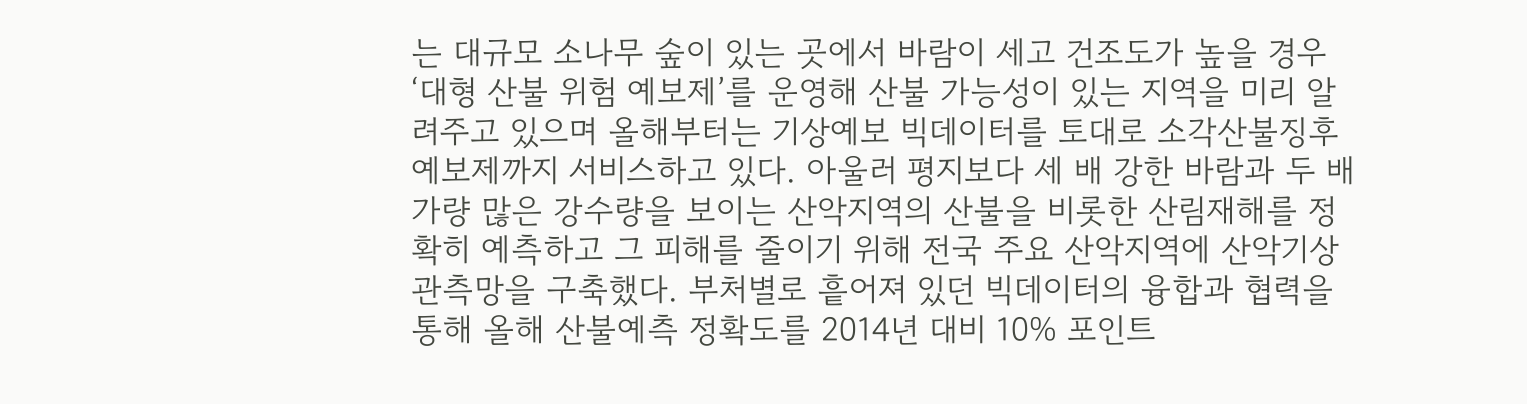는 대규모 소나무 숲이 있는 곳에서 바람이 세고 건조도가 높을 경우 ‘대형 산불 위험 예보제’를 운영해 산불 가능성이 있는 지역을 미리 알려주고 있으며 올해부터는 기상예보 빅데이터를 토대로 소각산불징후 예보제까지 서비스하고 있다. 아울러 평지보다 세 배 강한 바람과 두 배가량 많은 강수량을 보이는 산악지역의 산불을 비롯한 산림재해를 정확히 예측하고 그 피해를 줄이기 위해 전국 주요 산악지역에 산악기상관측망을 구축했다. 부처별로 흩어져 있던 빅데이터의 융합과 협력을 통해 올해 산불예측 정확도를 2014년 대비 10% 포인트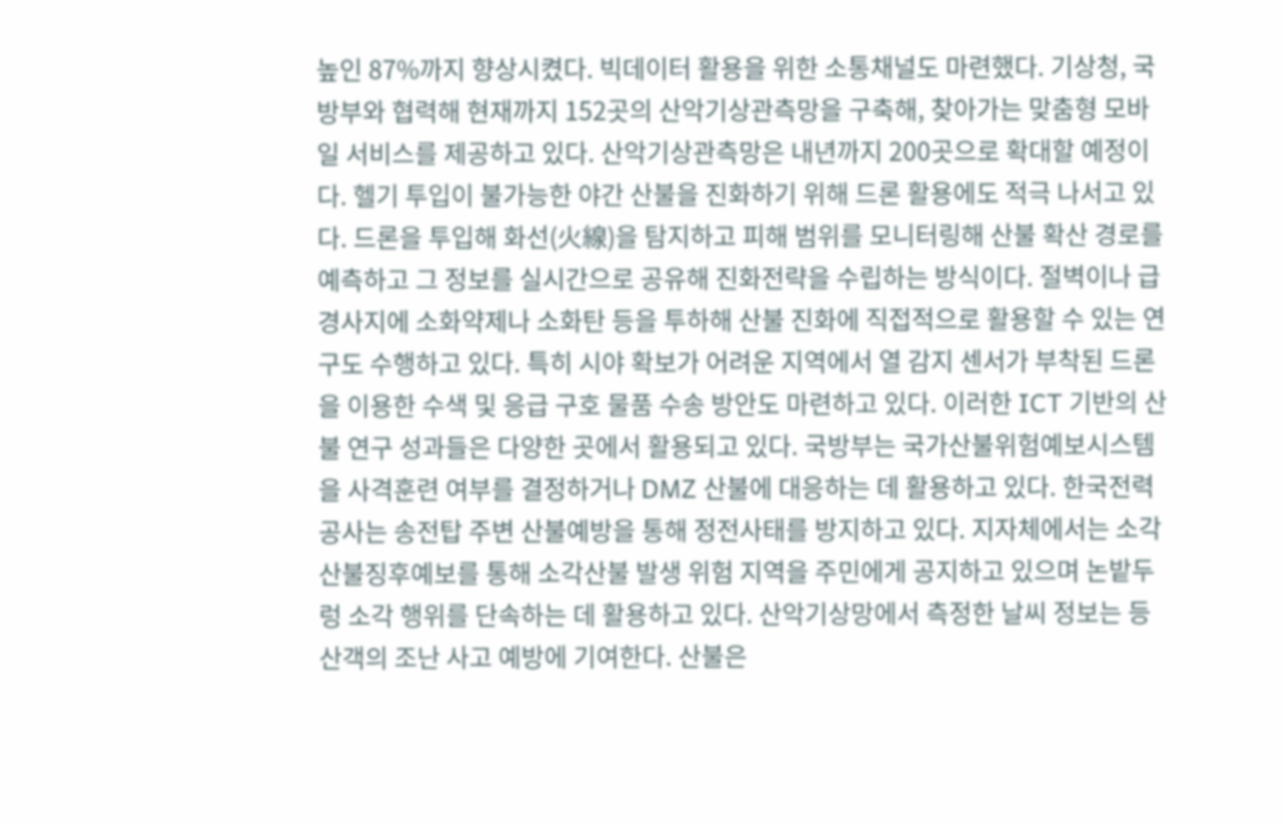높인 87%까지 향상시켰다. 빅데이터 활용을 위한 소통채널도 마련했다. 기상청, 국방부와 협력해 현재까지 152곳의 산악기상관측망을 구축해, 찾아가는 맞춤형 모바일 서비스를 제공하고 있다. 산악기상관측망은 내년까지 200곳으로 확대할 예정이다. 헬기 투입이 불가능한 야간 산불을 진화하기 위해 드론 활용에도 적극 나서고 있다. 드론을 투입해 화선(火線)을 탐지하고 피해 범위를 모니터링해 산불 확산 경로를 예측하고 그 정보를 실시간으로 공유해 진화전략을 수립하는 방식이다. 절벽이나 급경사지에 소화약제나 소화탄 등을 투하해 산불 진화에 직접적으로 활용할 수 있는 연구도 수행하고 있다. 특히 시야 확보가 어려운 지역에서 열 감지 센서가 부착된 드론을 이용한 수색 및 응급 구호 물품 수송 방안도 마련하고 있다. 이러한 ICT 기반의 산불 연구 성과들은 다양한 곳에서 활용되고 있다. 국방부는 국가산불위험예보시스템을 사격훈련 여부를 결정하거나 DMZ 산불에 대응하는 데 활용하고 있다. 한국전력공사는 송전탑 주변 산불예방을 통해 정전사태를 방지하고 있다. 지자체에서는 소각산불징후예보를 통해 소각산불 발생 위험 지역을 주민에게 공지하고 있으며 논밭두렁 소각 행위를 단속하는 데 활용하고 있다. 산악기상망에서 측정한 날씨 정보는 등산객의 조난 사고 예방에 기여한다. 산불은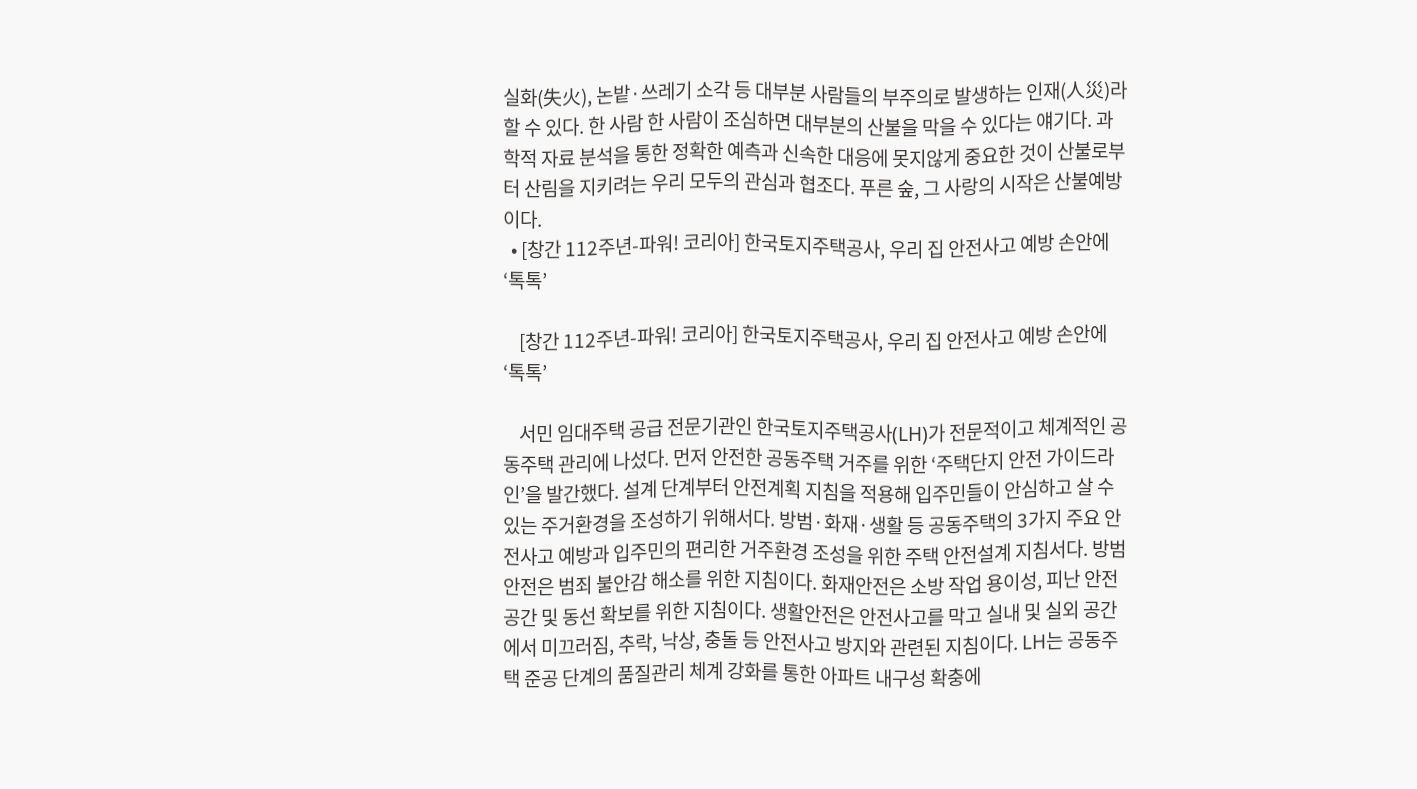실화(失火), 논밭·쓰레기 소각 등 대부분 사람들의 부주의로 발생하는 인재(人災)라 할 수 있다. 한 사람 한 사람이 조심하면 대부분의 산불을 막을 수 있다는 얘기다. 과학적 자료 분석을 통한 정확한 예측과 신속한 대응에 못지않게 중요한 것이 산불로부터 산림을 지키려는 우리 모두의 관심과 협조다. 푸른 숲, 그 사랑의 시작은 산불예방이다.
  • [창간 112주년-파워! 코리아] 한국토지주택공사, 우리 집 안전사고 예방 손안에 ‘톡톡’

    [창간 112주년-파워! 코리아] 한국토지주택공사, 우리 집 안전사고 예방 손안에 ‘톡톡’

    서민 임대주택 공급 전문기관인 한국토지주택공사(LH)가 전문적이고 체계적인 공동주택 관리에 나섰다. 먼저 안전한 공동주택 거주를 위한 ‘주택단지 안전 가이드라인’을 발간했다. 설계 단계부터 안전계획 지침을 적용해 입주민들이 안심하고 살 수 있는 주거환경을 조성하기 위해서다. 방범·화재·생활 등 공동주택의 3가지 주요 안전사고 예방과 입주민의 편리한 거주환경 조성을 위한 주택 안전설계 지침서다. 방범안전은 범죄 불안감 해소를 위한 지침이다. 화재안전은 소방 작업 용이성, 피난 안전 공간 및 동선 확보를 위한 지침이다. 생활안전은 안전사고를 막고 실내 및 실외 공간에서 미끄러짐, 추락, 낙상, 충돌 등 안전사고 방지와 관련된 지침이다. LH는 공동주택 준공 단계의 품질관리 체계 강화를 통한 아파트 내구성 확충에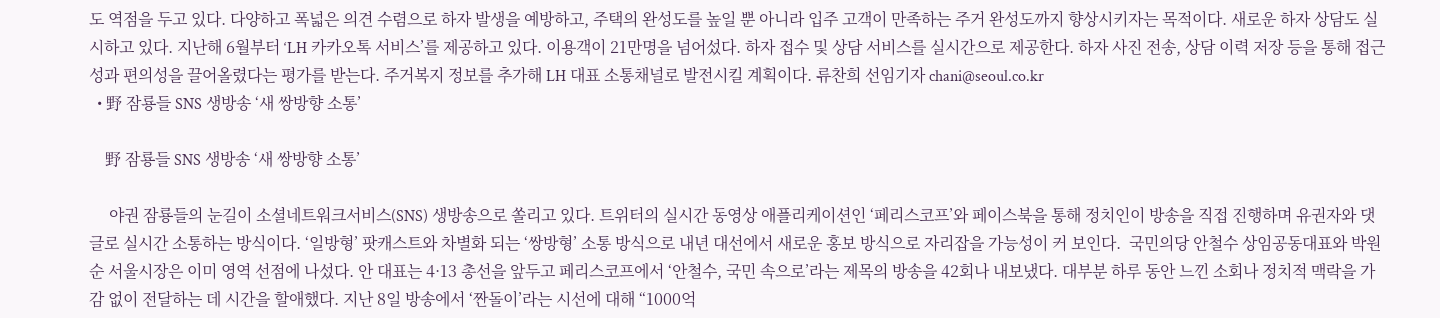도 역점을 두고 있다. 다양하고 폭넓은 의견 수렴으로 하자 발생을 예방하고, 주택의 완성도를 높일 뿐 아니라 입주 고객이 만족하는 주거 완성도까지 향상시키자는 목적이다. 새로운 하자 상담도 실시하고 있다. 지난해 6월부터 ‘LH 카카오톡 서비스’를 제공하고 있다. 이용객이 21만명을 넘어섰다. 하자 접수 및 상담 서비스를 실시간으로 제공한다. 하자 사진 전송, 상담 이력 저장 등을 통해 접근성과 편의성을 끌어올렸다는 평가를 받는다. 주거복지 정보를 추가해 LH 대표 소통채널로 발전시킬 계획이다. 류찬희 선임기자 chani@seoul.co.kr
  • 野 잠룡들 SNS 생방송 ‘새 쌍방향 소통’

    野 잠룡들 SNS 생방송 ‘새 쌍방향 소통’

     야권 잠룡들의 눈길이 소셜네트워크서비스(SNS) 생방송으로 쏠리고 있다. 트위터의 실시간 동영상 애플리케이션인 ‘페리스코프’와 페이스북을 통해 정치인이 방송을 직접 진행하며 유권자와 댓글로 실시간 소통하는 방식이다. ‘일방형’ 팟캐스트와 차별화 되는 ‘쌍방형’ 소통 방식으로 내년 대선에서 새로운 홍보 방식으로 자리잡을 가능성이 커 보인다.  국민의당 안철수 상임공동대표와 박원순 서울시장은 이미 영역 선점에 나섰다. 안 대표는 4·13 총선을 앞두고 페리스코프에서 ‘안철수, 국민 속으로’라는 제목의 방송을 42회나 내보냈다. 대부분 하루 동안 느낀 소회나 정치적 맥락을 가감 없이 전달하는 데 시간을 할애했다. 지난 8일 방송에서 ‘짠돌이’라는 시선에 대해 “1000억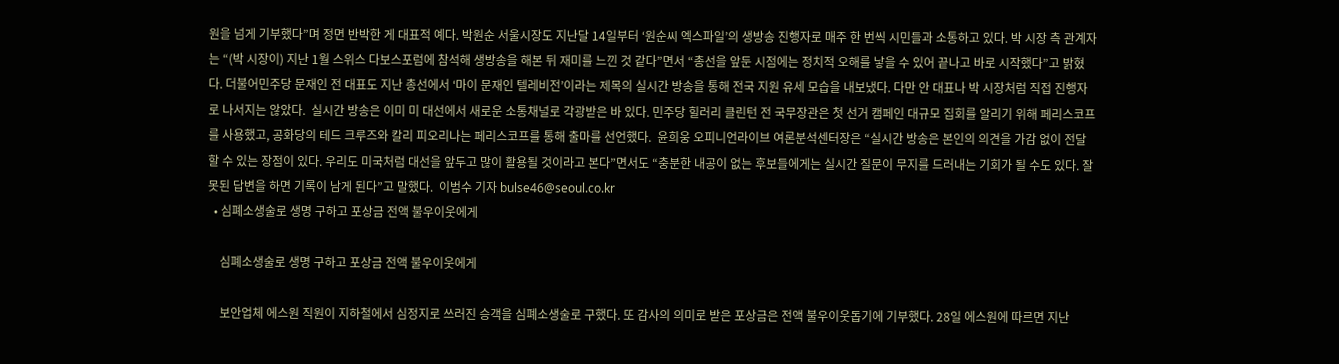원을 넘게 기부했다”며 정면 반박한 게 대표적 예다. 박원순 서울시장도 지난달 14일부터 ‘원순씨 엑스파일’의 생방송 진행자로 매주 한 번씩 시민들과 소통하고 있다. 박 시장 측 관계자는 “(박 시장이) 지난 1월 스위스 다보스포럼에 참석해 생방송을 해본 뒤 재미를 느낀 것 같다”면서 “총선을 앞둔 시점에는 정치적 오해를 낳을 수 있어 끝나고 바로 시작했다”고 밝혔다. 더불어민주당 문재인 전 대표도 지난 총선에서 ‘마이 문재인 텔레비전’이라는 제목의 실시간 방송을 통해 전국 지원 유세 모습을 내보냈다. 다만 안 대표나 박 시장처럼 직접 진행자로 나서지는 않았다.  실시간 방송은 이미 미 대선에서 새로운 소통채널로 각광받은 바 있다. 민주당 힐러리 클린턴 전 국무장관은 첫 선거 캠페인 대규모 집회를 알리기 위해 페리스코프를 사용했고, 공화당의 테드 크루즈와 칼리 피오리나는 페리스코프를 통해 출마를 선언했다.  윤희웅 오피니언라이브 여론분석센터장은 “실시간 방송은 본인의 의견을 가감 없이 전달 할 수 있는 장점이 있다. 우리도 미국처럼 대선을 앞두고 많이 활용될 것이라고 본다”면서도 “충분한 내공이 없는 후보들에게는 실시간 질문이 무지를 드러내는 기회가 될 수도 있다. 잘못된 답변을 하면 기록이 남게 된다”고 말했다.  이범수 기자 bulse46@seoul.co.kr
  • 심폐소생술로 생명 구하고 포상금 전액 불우이웃에게

    심폐소생술로 생명 구하고 포상금 전액 불우이웃에게

    보안업체 에스원 직원이 지하철에서 심정지로 쓰러진 승객을 심폐소생술로 구했다. 또 감사의 의미로 받은 포상금은 전액 불우이웃돕기에 기부했다. 28일 에스원에 따르면 지난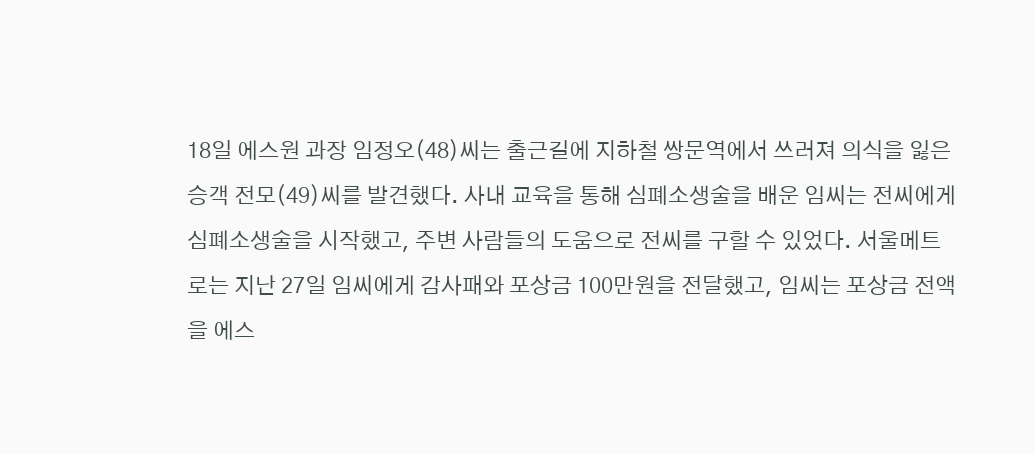18일 에스원 과장 임정오(48)씨는 출근길에 지하철 쌍문역에서 쓰러져 의식을 잃은 승객 전모(49)씨를 발견했다. 사내 교육을 통해 심폐소생술을 배운 임씨는 전씨에게 심폐소생술을 시작했고, 주변 사람들의 도움으로 전씨를 구할 수 있었다. 서울메트로는 지난 27일 임씨에게 감사패와 포상금 100만원을 전달했고, 임씨는 포상금 전액을 에스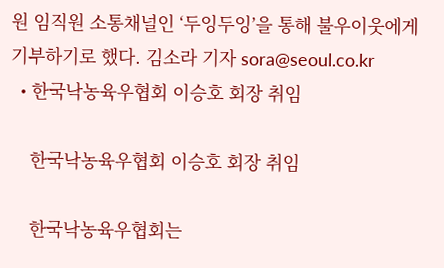원 임직원 소통채널인 ‘두잉두잉’을 통해 불우이웃에게 기부하기로 했다. 김소라 기자 sora@seoul.co.kr
  • 한국낙농육우협회 이승호 회장 취임

    한국낙농육우협회 이승호 회장 취임

    한국낙농육우협회는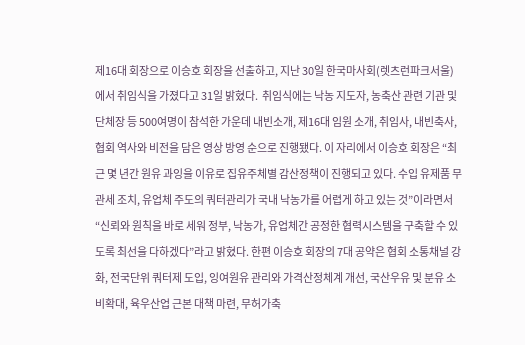제16대 회장으로 이승호 회장을 선출하고, 지난 30일 한국마사회(렛츠런파크서울)에서 취임식을 가졌다고 31일 밝혔다.  취임식에는 낙농 지도자, 농축산 관련 기관 및 단체장 등 500여명이 참석한 가운데 내빈소개, 제16대 임원 소개, 취임사, 내빈축사, 협회 역사와 비전을 담은 영상 방영 순으로 진행됐다. 이 자리에서 이승호 회장은 “최근 몇 년간 원유 과잉을 이유로 집유주체별 감산정책이 진행되고 있다. 수입 유제품 무관세 조치, 유업체 주도의 쿼터관리가 국내 낙농가를 어렵게 하고 있는 것”이라면서 “신뢰와 원칙을 바로 세워 정부, 낙농가, 유업체간 공정한 협력시스템을 구축할 수 있도록 최선을 다하겠다”라고 밝혔다. 한편 이승호 회장의 7대 공약은 협회 소통채널 강화, 전국단위 쿼터제 도입, 잉여원유 관리와 가격산정체계 개선, 국산우유 및 분유 소비확대, 육우산업 근본 대책 마련, 무허가축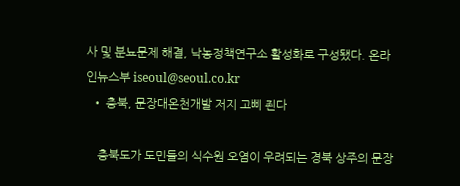사 및 분뇨문제 해결, 낙농정책연구소 활성화로 구성됐다. 온라인뉴스부 iseoul@seoul.co.kr
  • 충북, 문장대온천개발 저지 고삐 죈다

    충북도가 도민들의 식수원 오염이 우려되는 경북 상주의 문장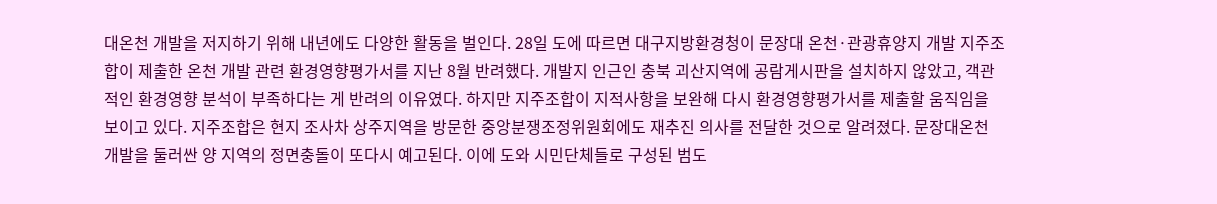대온천 개발을 저지하기 위해 내년에도 다양한 활동을 벌인다. 28일 도에 따르면 대구지방환경청이 문장대 온천·관광휴양지 개발 지주조합이 제출한 온천 개발 관련 환경영향평가서를 지난 8월 반려했다. 개발지 인근인 충북 괴산지역에 공람게시판을 설치하지 않았고, 객관적인 환경영향 분석이 부족하다는 게 반려의 이유였다. 하지만 지주조합이 지적사항을 보완해 다시 환경영향평가서를 제출할 움직임을 보이고 있다. 지주조합은 현지 조사차 상주지역을 방문한 중앙분쟁조정위원회에도 재추진 의사를 전달한 것으로 알려졌다. 문장대온천 개발을 둘러싼 양 지역의 정면충돌이 또다시 예고된다. 이에 도와 시민단체들로 구성된 범도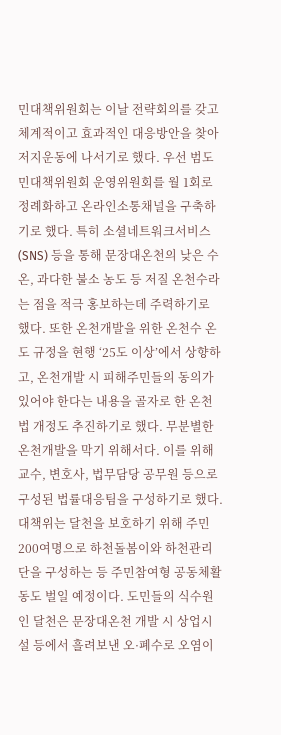민대책위원회는 이날 전략회의를 갖고 체계적이고 효과적인 대응방안을 찾아 저지운동에 나서기로 했다. 우선 범도민대책위원회 운영위원회를 월 1회로 정례화하고 온라인소통채널을 구축하기로 했다. 특히 소셜네트워크서비스(SNS) 등을 통해 문장대온천의 낮은 수온, 과다한 불소 농도 등 저질 온천수라는 점을 적극 홍보하는데 주력하기로 했다. 또한 온천개발을 위한 온천수 온도 규정을 현행 ‘25도 이상’에서 상향하고, 온천개발 시 피해주민들의 동의가 있어야 한다는 내용을 골자로 한 온천법 개정도 추진하기로 했다. 무분별한 온천개발을 막기 위해서다. 이를 위해 교수, 변호사, 법무담당 공무원 등으로 구성된 법률대응팀을 구성하기로 했다. 대책위는 달천을 보호하기 위해 주민 200여명으로 하천돌봄이와 하천관리단을 구성하는 등 주민참여형 공동체활동도 벌일 예정이다. 도민들의 식수원인 달천은 문장대온천 개발 시 상업시설 등에서 흘려보낸 오·폐수로 오염이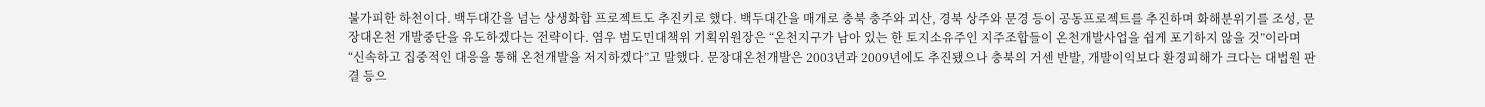불가피한 하천이다. 백두대간을 넘는 상생화합 프로젝트도 추진키로 했다. 백두대간을 매개로 충북 충주와 괴산, 경북 상주와 문경 등이 공동프로젝트를 추진하며 화해분위기를 조성, 문장대온천 개발중단을 유도하겠다는 전략이다. 염우 범도민대책위 기획위원장은 “온천지구가 남아 있는 한 토지소유주인 지주조합들이 온천개발사업을 쉽게 포기하지 않을 것”이라며 “신속하고 집중적인 대응을 통해 온천개발을 저지하겠다”고 말했다. 문장대온천개발은 2003년과 2009년에도 추진됐으나 충북의 거센 반발, 개발이익보다 환경피해가 크다는 대법원 판결 등으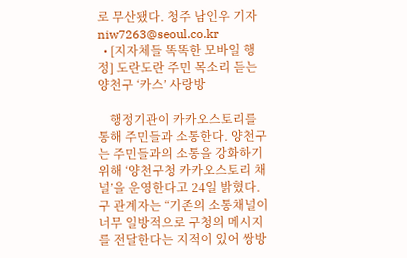로 무산됐다. 청주 남인우 기자 niw7263@seoul.co.kr
  • [지자체들 똑똑한 모바일 행정] 도란도란 주민 목소리 듣는 양천구 ‘카스’ 사랑방

    행정기관이 카카오스토리를 통해 주민들과 소통한다. 양천구는 주민들과의 소통을 강화하기 위해 ‘양천구청 카카오스토리 채널’을 운영한다고 24일 밝혔다. 구 관계자는 “기존의 소통채널이 너무 일방적으로 구청의 메시지를 전달한다는 지적이 있어 쌍방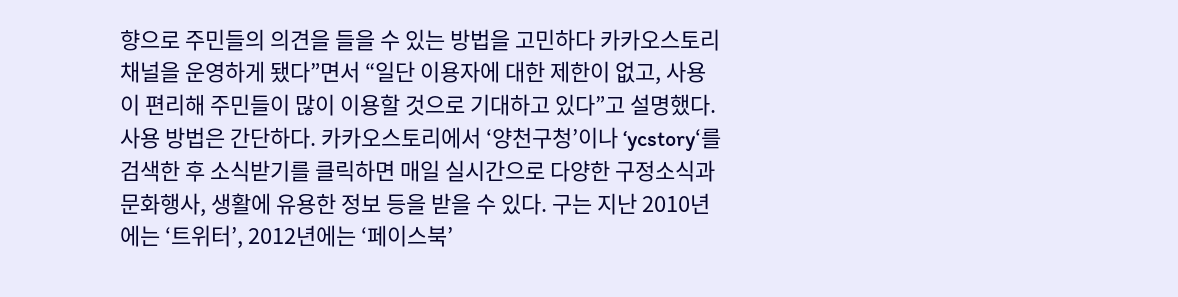향으로 주민들의 의견을 들을 수 있는 방법을 고민하다 카카오스토리 채널을 운영하게 됐다”면서 “일단 이용자에 대한 제한이 없고, 사용이 편리해 주민들이 많이 이용할 것으로 기대하고 있다”고 설명했다. 사용 방법은 간단하다. 카카오스토리에서 ‘양천구청’이나 ‘ycstory‘를 검색한 후 소식받기를 클릭하면 매일 실시간으로 다양한 구정소식과 문화행사, 생활에 유용한 정보 등을 받을 수 있다. 구는 지난 2010년에는 ‘트위터’, 2012년에는 ‘페이스북’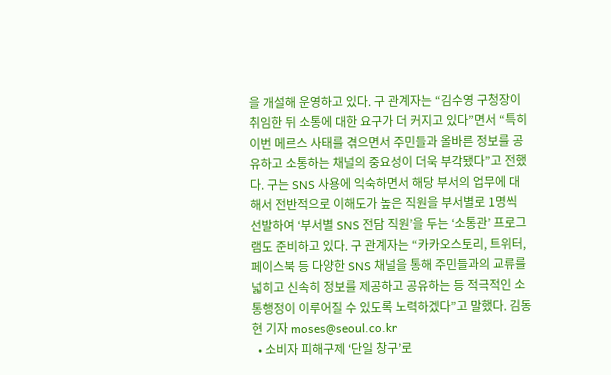을 개설해 운영하고 있다. 구 관계자는 “김수영 구청장이 취임한 뒤 소통에 대한 요구가 더 커지고 있다”면서 “특히 이번 메르스 사태를 겪으면서 주민들과 올바른 정보를 공유하고 소통하는 채널의 중요성이 더욱 부각됐다”고 전했다. 구는 SNS 사용에 익숙하면서 해당 부서의 업무에 대해서 전반적으로 이해도가 높은 직원을 부서별로 1명씩 선발하여 ‘부서별 SNS 전담 직원’을 두는 ‘소통관’ 프로그램도 준비하고 있다. 구 관계자는 “카카오스토리, 트위터, 페이스북 등 다양한 SNS 채널을 통해 주민들과의 교류를 넓히고 신속히 정보를 제공하고 공유하는 등 적극적인 소통행정이 이루어질 수 있도록 노력하겠다”고 말했다. 김동현 기자 moses@seoul.co.kr
  • 소비자 피해구제 ‘단일 창구’로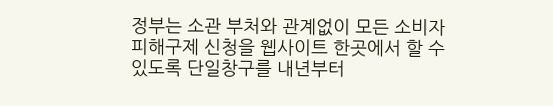정부는 소관 부처와 관계없이 모든 소비자 피해구제 신청을 웹사이트 한곳에서 할 수 있도록 단일창구를 내년부터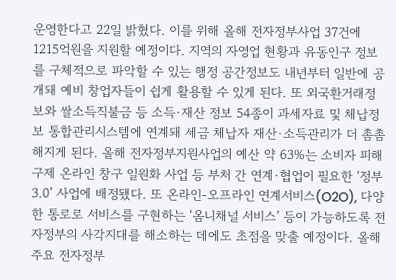운영한다고 22일 밝혔다. 이를 위해 올해 전자정부사업 37건에 1215억원을 지원할 예정이다. 지역의 자영업 현황과 유동인구 정보를 구체적으로 파악할 수 있는 행정 공간정보도 내년부터 일반에 공개돼 예비 창업자들이 쉽게 활용할 수 있게 된다. 또 외국환거래정보와 쌀소득직불금 등 소득·재산 정보 54종이 과세자료 및 체납정보 통합관리시스템에 연계돼 세금 체납자 재산·소득관리가 더 촘촘해지게 된다. 올해 전자정부지원사업의 예산 약 63%는 소비자 피해구제 온라인 창구 일원화 사업 등 부처 간 연계·협업이 필요한 ‘정부3.0’ 사업에 배정됐다. 또 온라인-오프라인 연계서비스(O2O), 다양한 통로로 서비스를 구현하는 ‘옴니채널 서비스’ 등이 가능하도록 전자정부의 사각지대를 해소하는 데에도 초점을 맞출 예정이다. 올해 주요 전자정부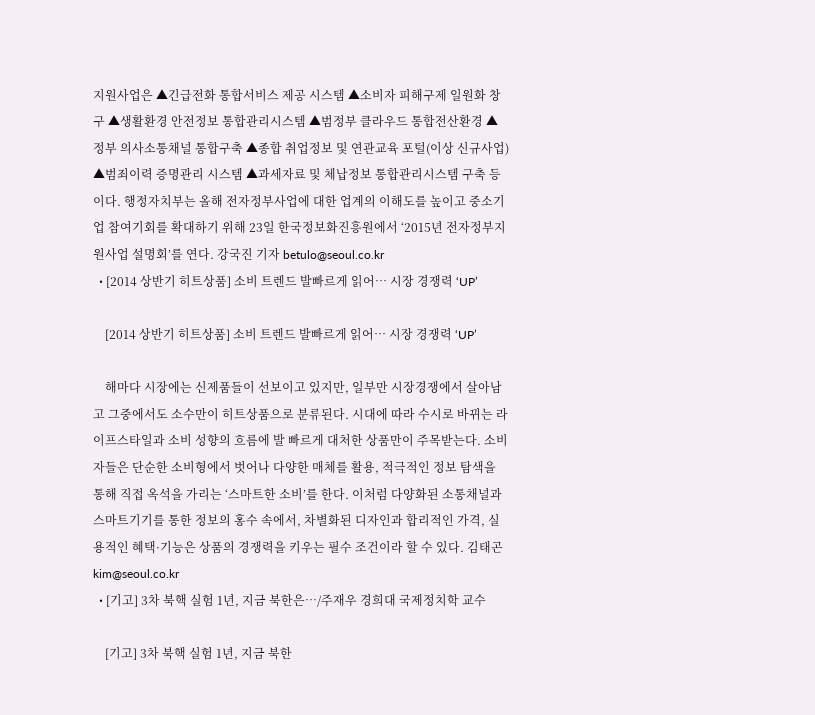지원사업은 ▲긴급전화 통합서비스 제공 시스템 ▲소비자 피해구제 일원화 창구 ▲생활환경 안전정보 통합관리시스템 ▲범정부 클라우드 통합전산환경 ▲정부 의사소통채널 통합구축 ▲종합 취업정보 및 연관교육 포털(이상 신규사업) ▲범죄이력 증명관리 시스템 ▲과세자료 및 체납정보 통합관리시스템 구축 등이다. 행정자치부는 올해 전자정부사업에 대한 업계의 이해도를 높이고 중소기업 참여기회를 확대하기 위해 23일 한국정보화진흥원에서 ‘2015년 전자정부지원사업 설명회’를 연다. 강국진 기자 betulo@seoul.co.kr
  • [2014 상반기 히트상품] 소비 트렌드 발빠르게 읽어… 시장 경쟁력 ‘UP’

    [2014 상반기 히트상품] 소비 트렌드 발빠르게 읽어… 시장 경쟁력 ‘UP’

    해마다 시장에는 신제품들이 선보이고 있지만, 일부만 시장경쟁에서 살아남고 그중에서도 소수만이 히트상품으로 분류된다. 시대에 따라 수시로 바뀌는 라이프스타일과 소비 성향의 흐름에 발 빠르게 대처한 상품만이 주목받는다. 소비자들은 단순한 소비형에서 벗어나 다양한 매체를 활용, 적극적인 정보 탐색을 통해 직접 옥석을 가리는 ‘스마트한 소비’를 한다. 이처럼 다양화된 소통채널과 스마트기기를 통한 정보의 홍수 속에서, 차별화된 디자인과 합리적인 가격, 실용적인 혜택·기능은 상품의 경쟁력을 키우는 필수 조건이라 할 수 있다. 김태곤 kim@seoul.co.kr
  • [기고] 3차 북핵 실험 1년, 지금 북한은…/주재우 경희대 국제정치학 교수

    [기고] 3차 북핵 실험 1년, 지금 북한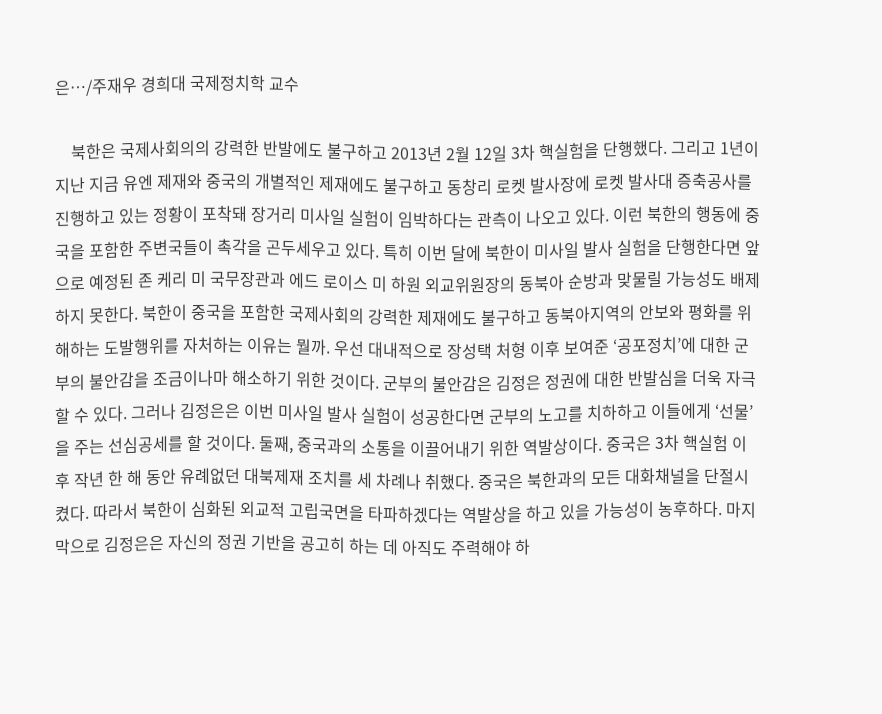은…/주재우 경희대 국제정치학 교수

    북한은 국제사회의의 강력한 반발에도 불구하고 2013년 2월 12일 3차 핵실험을 단행했다. 그리고 1년이 지난 지금 유엔 제재와 중국의 개별적인 제재에도 불구하고 동창리 로켓 발사장에 로켓 발사대 증축공사를 진행하고 있는 정황이 포착돼 장거리 미사일 실험이 임박하다는 관측이 나오고 있다. 이런 북한의 행동에 중국을 포함한 주변국들이 촉각을 곤두세우고 있다. 특히 이번 달에 북한이 미사일 발사 실험을 단행한다면 앞으로 예정된 존 케리 미 국무장관과 에드 로이스 미 하원 외교위원장의 동북아 순방과 맞물릴 가능성도 배제하지 못한다. 북한이 중국을 포함한 국제사회의 강력한 제재에도 불구하고 동북아지역의 안보와 평화를 위해하는 도발행위를 자처하는 이유는 뭘까. 우선 대내적으로 장성택 처형 이후 보여준 ‘공포정치’에 대한 군부의 불안감을 조금이나마 해소하기 위한 것이다. 군부의 불안감은 김정은 정권에 대한 반발심을 더욱 자극할 수 있다. 그러나 김정은은 이번 미사일 발사 실험이 성공한다면 군부의 노고를 치하하고 이들에게 ‘선물’을 주는 선심공세를 할 것이다. 둘째, 중국과의 소통을 이끌어내기 위한 역발상이다. 중국은 3차 핵실험 이후 작년 한 해 동안 유례없던 대북제재 조치를 세 차례나 취했다. 중국은 북한과의 모든 대화채널을 단절시켰다. 따라서 북한이 심화된 외교적 고립국면을 타파하겠다는 역발상을 하고 있을 가능성이 농후하다. 마지막으로 김정은은 자신의 정권 기반을 공고히 하는 데 아직도 주력해야 하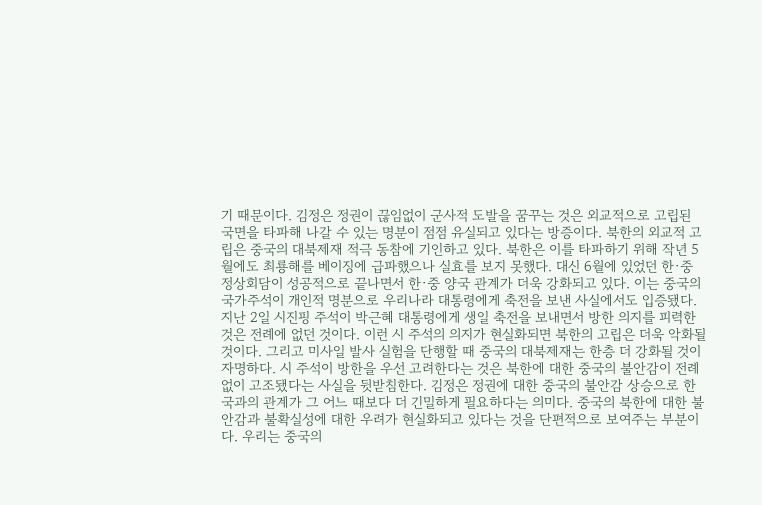기 때문이다. 김정은 정권이 끊임없이 군사적 도발을 꿈꾸는 것은 외교적으로 고립된 국면을 타파해 나갈 수 있는 명분이 점점 유실되고 있다는 방증이다. 북한의 외교적 고립은 중국의 대북제재 적극 동참에 기인하고 있다. 북한은 이를 타파하기 위해 작년 5월에도 최룡해를 베이징에 급파했으나 실효를 보지 못했다. 대신 6월에 있었던 한·중 정상회담이 성공적으로 끝나면서 한·중 양국 관계가 더욱 강화되고 있다. 이는 중국의 국가주석이 개인적 명분으로 우리나라 대통령에게 축전을 보낸 사실에서도 입증됐다. 지난 2일 시진핑 주석이 박근혜 대통령에게 생일 축전을 보내면서 방한 의지를 피력한 것은 전례에 없던 것이다. 이런 시 주석의 의지가 현실화되면 북한의 고립은 더욱 악화될 것이다. 그리고 미사일 발사 실험을 단행할 때 중국의 대북제재는 한층 더 강화될 것이 자명하다. 시 주석이 방한을 우선 고려한다는 것은 북한에 대한 중국의 불안감이 전례없이 고조됐다는 사실을 뒷받침한다. 김정은 정권에 대한 중국의 불안감 상승으로 한국과의 관계가 그 어느 때보다 더 긴밀하게 필요하다는 의미다. 중국의 북한에 대한 불안감과 불확실성에 대한 우려가 현실화되고 있다는 것을 단편적으로 보여주는 부분이다. 우리는 중국의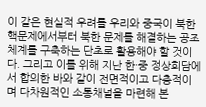이 같은 현실적 우려를 우리와 중국이 북한 핵문제에서부터 북한 문제를 해결하는 공조체계를 구축하는 단초로 활용해야 할 것이다. 그리고 이를 위해 지난 한·중 정상회담에서 합의한 바와 같이 전면적이고 다층적이며 다차원적인 소통채널을 마련해 본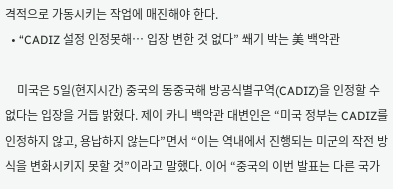격적으로 가동시키는 작업에 매진해야 한다.
  • “CADIZ 설정 인정못해… 입장 변한 것 없다” 쐐기 박는 美 백악관

    미국은 5일(현지시간) 중국의 동중국해 방공식별구역(CADIZ)을 인정할 수 없다는 입장을 거듭 밝혔다. 제이 카니 백악관 대변인은 “미국 정부는 CADIZ를 인정하지 않고, 용납하지 않는다”면서 “이는 역내에서 진행되는 미군의 작전 방식을 변화시키지 못할 것”이라고 말했다. 이어 “중국의 이번 발표는 다른 국가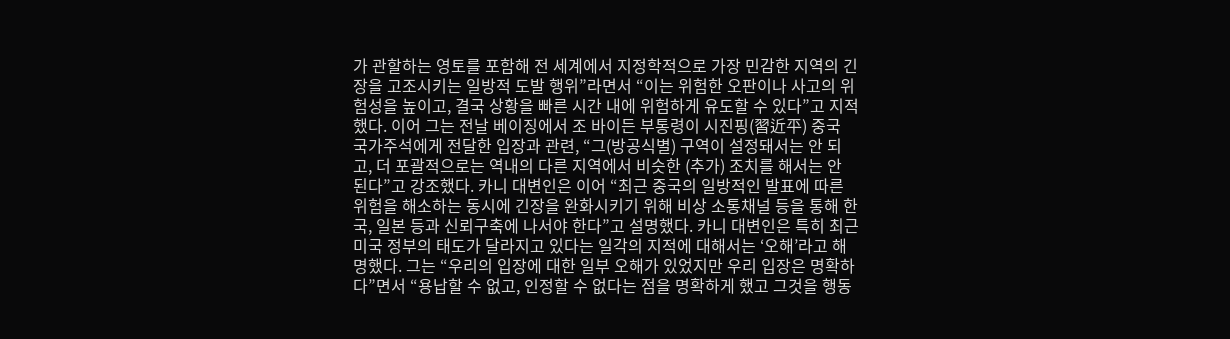가 관할하는 영토를 포함해 전 세계에서 지정학적으로 가장 민감한 지역의 긴장을 고조시키는 일방적 도발 행위”라면서 “이는 위험한 오판이나 사고의 위험성을 높이고, 결국 상황을 빠른 시간 내에 위험하게 유도할 수 있다”고 지적했다. 이어 그는 전날 베이징에서 조 바이든 부통령이 시진핑(習近平) 중국 국가주석에게 전달한 입장과 관련, “그(방공식별) 구역이 설정돼서는 안 되고, 더 포괄적으로는 역내의 다른 지역에서 비슷한 (추가) 조치를 해서는 안 된다”고 강조했다. 카니 대변인은 이어 “최근 중국의 일방적인 발표에 따른 위험을 해소하는 동시에 긴장을 완화시키기 위해 비상 소통채널 등을 통해 한국, 일본 등과 신뢰구축에 나서야 한다”고 설명했다. 카니 대변인은 특히 최근 미국 정부의 태도가 달라지고 있다는 일각의 지적에 대해서는 ‘오해’라고 해명했다. 그는 “우리의 입장에 대한 일부 오해가 있었지만 우리 입장은 명확하다”면서 “용납할 수 없고, 인정할 수 없다는 점을 명확하게 했고 그것을 행동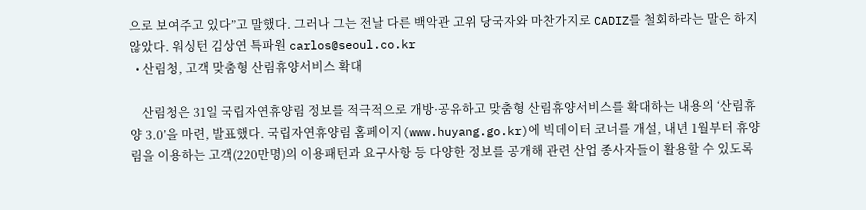으로 보여주고 있다”고 말했다. 그러나 그는 전날 다른 백악관 고위 당국자와 마찬가지로 CADIZ를 철회하라는 말은 하지 않았다. 워싱턴 김상연 특파원 carlos@seoul.co.kr
  • 산림청, 고객 맞춤형 산림휴양서비스 확대

    산림청은 31일 국립자연휴양림 정보를 적극적으로 개방·공유하고 맞춤형 산림휴양서비스를 확대하는 내용의 ‘산림휴양 3.0’을 마련, 발표했다. 국립자연휴양림 홈페이지(www.huyang.go.kr)에 빅데이터 코너를 개설, 내년 1월부터 휴양림을 이용하는 고객(220만명)의 이용패턴과 요구사항 등 다양한 정보를 공개해 관련 산업 종사자들이 활용할 수 있도록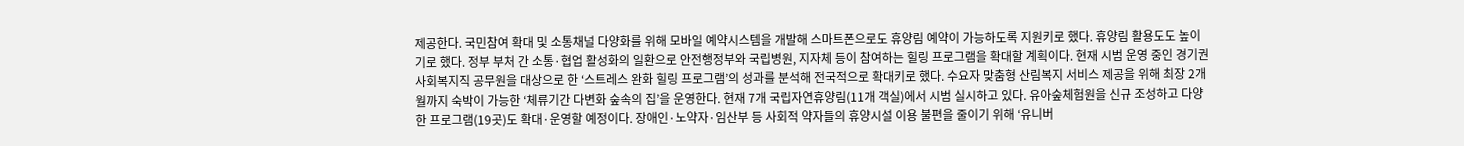제공한다. 국민참여 확대 및 소통채널 다양화를 위해 모바일 예약시스템을 개발해 스마트폰으로도 휴양림 예약이 가능하도록 지원키로 했다. 휴양림 활용도도 높이기로 했다. 정부 부처 간 소통·협업 활성화의 일환으로 안전행정부와 국립병원, 지자체 등이 참여하는 힐링 프로그램을 확대할 계획이다. 현재 시범 운영 중인 경기권 사회복지직 공무원을 대상으로 한 ‘스트레스 완화 힐링 프로그램’의 성과를 분석해 전국적으로 확대키로 했다. 수요자 맞춤형 산림복지 서비스 제공을 위해 최장 2개월까지 숙박이 가능한 ‘체류기간 다변화 숲속의 집’을 운영한다. 현재 7개 국립자연휴양림(11개 객실)에서 시범 실시하고 있다. 유아숲체험원을 신규 조성하고 다양한 프로그램(19곳)도 확대·운영할 예정이다. 장애인·노약자·임산부 등 사회적 약자들의 휴양시설 이용 불편을 줄이기 위해 ‘유니버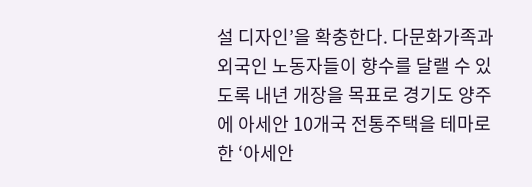설 디자인’을 확충한다. 다문화가족과 외국인 노동자들이 향수를 달랠 수 있도록 내년 개장을 목표로 경기도 양주에 아세안 10개국 전통주택을 테마로 한 ‘아세안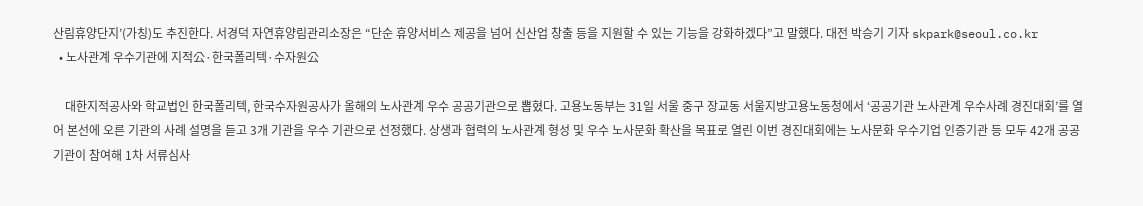산림휴양단지’(가칭)도 추진한다. 서경덕 자연휴양림관리소장은 “단순 휴양서비스 제공을 넘어 신산업 창출 등을 지원할 수 있는 기능을 강화하겠다”고 말했다. 대전 박승기 기자 skpark@seoul.co.kr
  • 노사관계 우수기관에 지적公·한국폴리텍·수자원公

    대한지적공사와 학교법인 한국폴리텍, 한국수자원공사가 올해의 노사관계 우수 공공기관으로 뽑혔다. 고용노동부는 31일 서울 중구 장교동 서울지방고용노동청에서 ‘공공기관 노사관계 우수사례 경진대회’를 열어 본선에 오른 기관의 사례 설명을 듣고 3개 기관을 우수 기관으로 선정했다. 상생과 협력의 노사관계 형성 및 우수 노사문화 확산을 목표로 열린 이번 경진대회에는 노사문화 우수기업 인증기관 등 모두 42개 공공기관이 참여해 1차 서류심사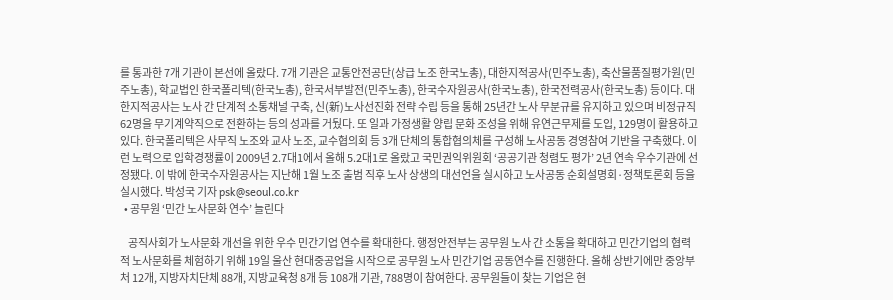를 통과한 7개 기관이 본선에 올랐다. 7개 기관은 교통안전공단(상급 노조 한국노총), 대한지적공사(민주노총), 축산물품질평가원(민주노총), 학교법인 한국폴리텍(한국노총), 한국서부발전(민주노총), 한국수자원공사(한국노총), 한국전력공사(한국노총) 등이다. 대한지적공사는 노사 간 단계적 소통채널 구축, 신(新)노사선진화 전략 수립 등을 통해 25년간 노사 무분규를 유지하고 있으며 비정규직 62명을 무기계약직으로 전환하는 등의 성과를 거뒀다. 또 일과 가정생활 양립 문화 조성을 위해 유연근무제를 도입, 129명이 활용하고 있다. 한국폴리텍은 사무직 노조와 교사 노조, 교수협의회 등 3개 단체의 통합협의체를 구성해 노사공동 경영참여 기반을 구축했다. 이런 노력으로 입학경쟁률이 2009년 2.7대1에서 올해 5.2대1로 올랐고 국민권익위원회 ‘공공기관 청렴도 평가’ 2년 연속 우수기관에 선정됐다. 이 밖에 한국수자원공사는 지난해 1월 노조 출범 직후 노사 상생의 대선언을 실시하고 노사공동 순회설명회·정책토론회 등을 실시했다. 박성국 기자 psk@seoul.co.kr
  • 공무원 ‘민간 노사문화 연수’ 늘린다

    공직사회가 노사문화 개선을 위한 우수 민간기업 연수를 확대한다. 행정안전부는 공무원 노사 간 소통을 확대하고 민간기업의 협력적 노사문화를 체험하기 위해 19일 울산 현대중공업을 시작으로 공무원 노사 민간기업 공동연수를 진행한다. 올해 상반기에만 중앙부처 12개, 지방자치단체 88개, 지방교육청 8개 등 108개 기관, 788명이 참여한다. 공무원들이 찾는 기업은 현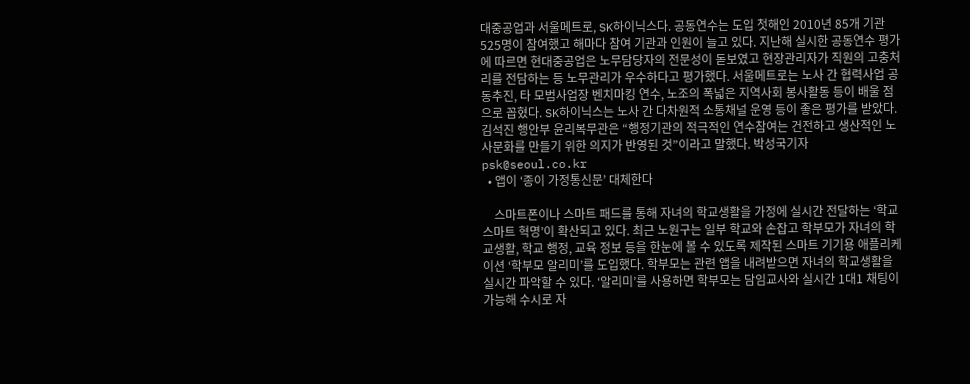대중공업과 서울메트로, SK하이닉스다. 공동연수는 도입 첫해인 2010년 85개 기관 525명이 참여했고 해마다 참여 기관과 인원이 늘고 있다. 지난해 실시한 공동연수 평가에 따르면 현대중공업은 노무담당자의 전문성이 돋보였고 현장관리자가 직원의 고충처리를 전담하는 등 노무관리가 우수하다고 평가했다. 서울메트로는 노사 간 협력사업 공동추진, 타 모범사업장 벤치마킹 연수, 노조의 폭넓은 지역사회 봉사활동 등이 배울 점으로 꼽혔다. SK하이닉스는 노사 간 다차원적 소통채널 운영 등이 좋은 평가를 받았다. 김석진 행안부 윤리복무관은 “행정기관의 적극적인 연수참여는 건전하고 생산적인 노사문화를 만들기 위한 의지가 반영된 것”이라고 말했다. 박성국기자 psk@seoul.co.kr
  • 앱이 ‘종이 가정통신문’ 대체한다

    스마트폰이나 스마트 패드를 통해 자녀의 학교생활을 가정에 실시간 전달하는 ‘학교 스마트 혁명’이 확산되고 있다. 최근 노원구는 일부 학교와 손잡고 학부모가 자녀의 학교생활, 학교 행정, 교육 정보 등을 한눈에 볼 수 있도록 제작된 스마트 기기용 애플리케이션 ‘학부모 알리미’를 도입했다. 학부모는 관련 앱을 내려받으면 자녀의 학교생활을 실시간 파악할 수 있다. ‘알리미’를 사용하면 학부모는 담임교사와 실시간 1대1 채팅이 가능해 수시로 자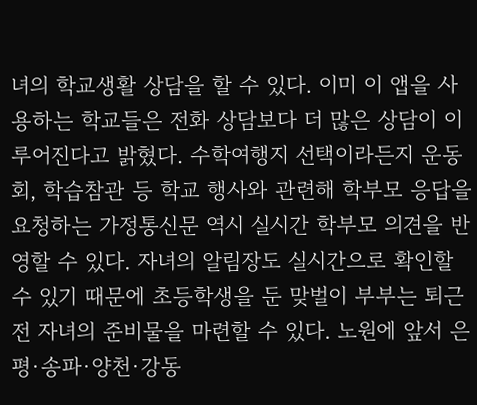녀의 학교생활 상담을 할 수 있다. 이미 이 앱을 사용하는 학교들은 전화 상담보다 더 많은 상담이 이루어진다고 밝혔다. 수학여행지 선택이라든지 운동회, 학습참관 등 학교 행사와 관련해 학부모 응답을 요청하는 가정통신문 역시 실시간 학부모 의견을 반영할 수 있다. 자녀의 알림장도 실시간으로 확인할 수 있기 때문에 초등학생을 둔 맞벌이 부부는 퇴근 전 자녀의 준비물을 마련할 수 있다. 노원에 앞서 은평·송파·양천·강동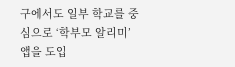구에서도 일부 학교를 중심으로 ‘학부모 알리미’ 앱을 도입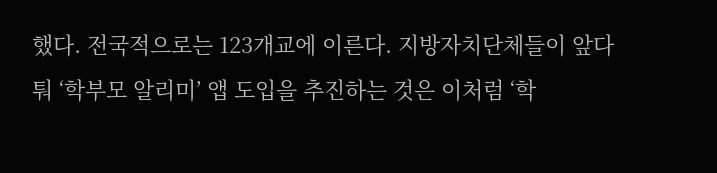했다. 전국적으로는 123개교에 이른다. 지방자치단체들이 앞다퉈 ‘학부모 알리미’ 앱 도입을 추진하는 것은 이처럼 ‘학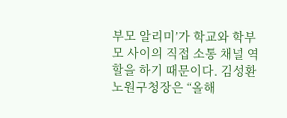부모 알리미’가 학교와 학부모 사이의 직접 소통 채널 역할을 하기 때문이다. 김성환 노원구청장은 “올해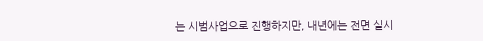는 시범사업으로 진행하지만, 내년에는 전면 실시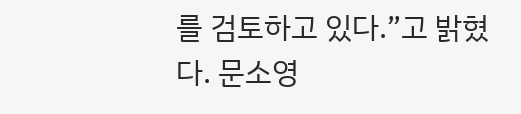를 검토하고 있다.”고 밝혔다. 문소영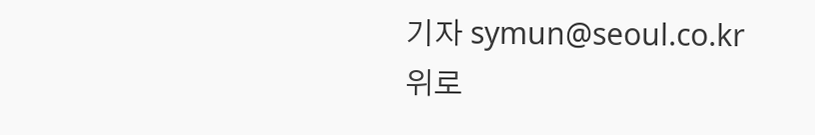기자 symun@seoul.co.kr
위로